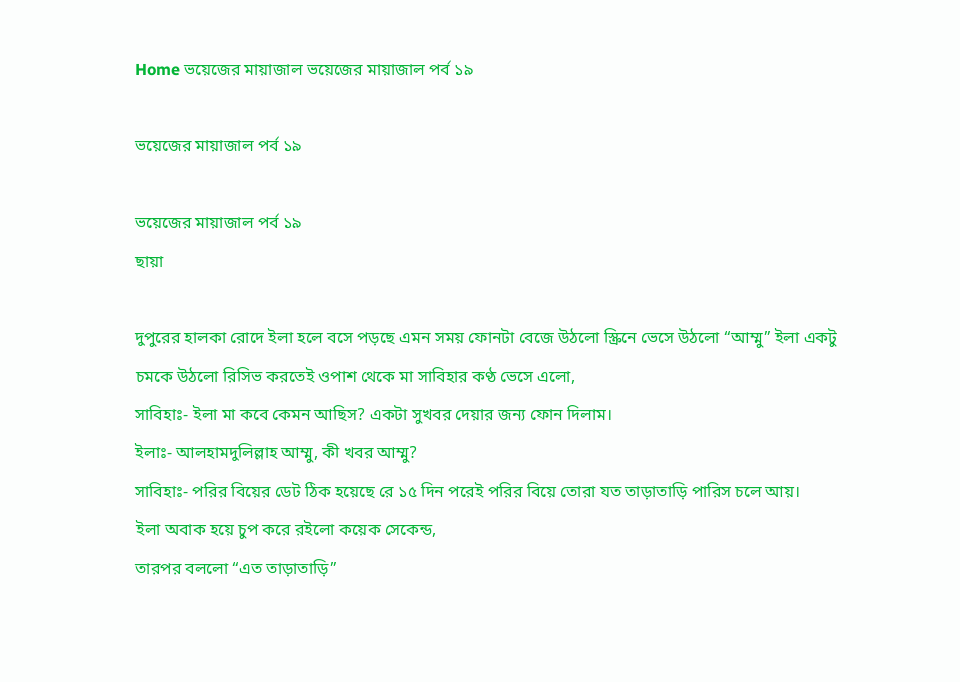Home ভয়েজের মায়াজাল ভয়েজের মায়াজাল পর্ব ১৯

ভয়েজের মায়াজাল পর্ব ১৯

ভয়েজের মায়াজাল পর্ব ১৯
ছায়া

দুপুরের হালকা রোদে ইলা হলে বসে পড়ছে এমন সময় ফোনটা বেজে উঠলো স্ক্রিনে ভেসে উঠলো “আম্মু” ইলা একটু চমকে উঠলো রিসিভ করতেই ওপাশ থেকে মা সাবিহার কণ্ঠ ভেসে এলো,
সাবিহাঃ- ইলা মা কবে কেমন আছিস? একটা সুখবর দেয়ার জন্য ফোন দিলাম।
ইলাঃ- আলহামদুলিল্লাহ আম্মু, কী খবর আম্মু?
সাবিহাঃ- পরির বিয়ের ডেট ঠিক হয়েছে রে ১৫ দিন পরেই পরির বিয়ে তোরা যত তাড়াতাড়ি পারিস চলে আয়।
ইলা অবাক হয়ে চুপ করে রইলো কয়েক সেকেন্ড,
তারপর বললো “এত তাড়াতাড়ি”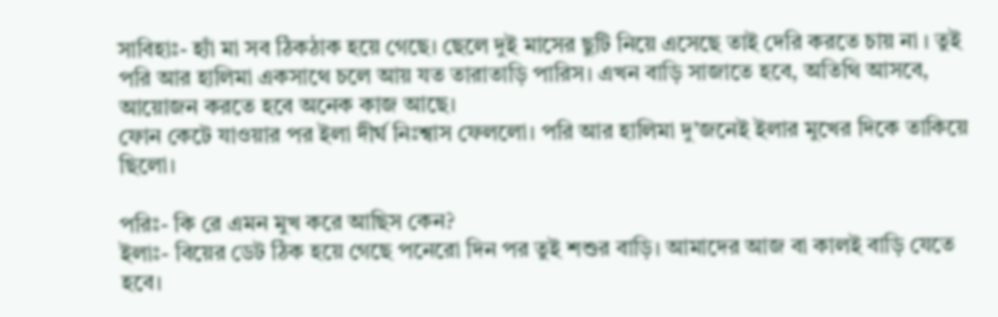সাবিহাঃ- হ্যাঁ মা সব ঠিকঠাক হয়ে গেছে। ছেলে দুই মাসের ছুটি নিয়ে এসেছে তাই দেরি করতে চায় না । তুই পরি আর হালিমা একসাথে চলে আয় যত তারাতাড়ি পারিস। এখন বাড়ি সাজাতে হবে, অতিথি আসবে, আয়োজন করতে হবে অনেক কাজ আছে।
ফোন কেটে যাওয়ার পর ইলা দীর্ঘ নিঃশ্বাস ফেললো। পরি আর হালিমা দু’জনেই ইলার মুখের দিকে তাকিয়ে ছিলো।

পরিঃ- কি রে এমন মুখ করে আছিস কেন?
ইলাঃ- বিয়ের ডেট ঠিক হয়ে গেছে পনেরো দিন পর তুই শশুর বাড়ি। আমাদের আজ বা কালই বাড়ি যেতে হবে।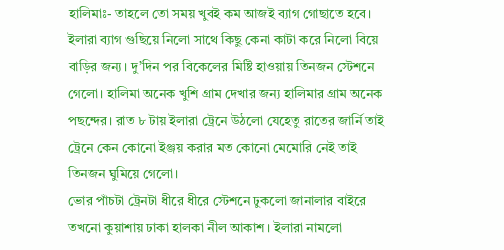হালিমাঃ- তাহলে তো সময় খুবই কম আজই ব্যাগ গোছাতে হবে।
ইলারা ব্যাগ গুছিয়ে নিলো সাথে কিছু কেনা কাটা করে নিলো বিয়ে বাড়ির জন্য। দু’দিন পর বিকেলের মিষ্টি হাওয়ায় তিনজন স্টেশনে গেলো। হালিমা অনেক খুশি গ্রাম দেখার জন্য হালিমার গ্রাম অনেক পছন্দের। রাত ৮ টায় ইলারা ট্রেনে উঠলো যেহেতু রাতের জার্নি তাই ট্রেনে কেন কোনো ইঞ্জয় করার মত কোনো মেমোরি নেই তাই তিনজন ঘুমিয়ে গেলো।
ভোর পাঁচটা ট্রেনটা ধীরে ধীরে স্টেশনে ঢুকলো জানালার বাইরে তখনো কুয়াশায় ঢাকা হালকা নীল আকাশ। ইলারা নামলো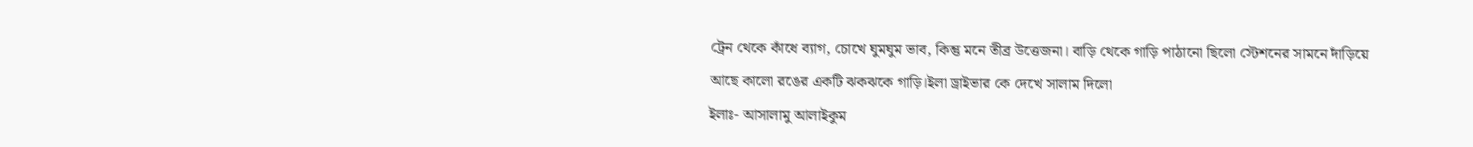ট্রেন থেকে কাঁধে ব্যাগ, চোখে ঘুমঘুম ভাব, কিন্তু মনে তীব্র উত্তেজনা। বাড়ি থেকে গাড়ি পাঠানো ছিলো স্টেশনের সামনে দাঁড়িয়ে আছে কালো রঙের একটি ঝকঝকে গাড়ি।ইলা ড্রাইভার কে দেখে সালাম দিলো
ইলাঃ- আসালামু আলাইকুম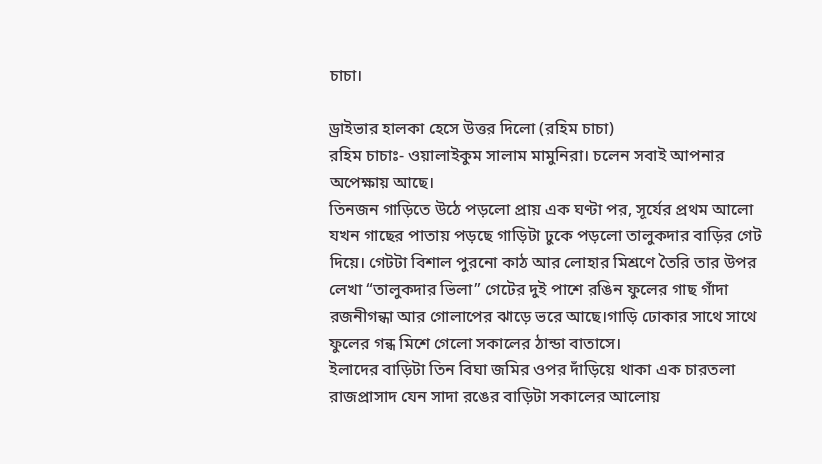চাচা।

ড্রাইভার হালকা হেসে উত্তর দিলো (রহিম চাচা)
রহিম চাচাঃ- ওয়ালাইকুম সালাম মামুনিরা। চলেন সবাই আপনার অপেক্ষায় আছে।
তিনজন গাড়িতে উঠে পড়লো প্রায় এক ঘণ্টা পর, সূর্যের প্রথম আলো যখন গাছের পাতায় পড়ছে গাড়িটা ঢুকে পড়লো তালুকদার বাড়ির গেট দিয়ে। গেটটা বিশাল পুরনো কাঠ আর লোহার মিশ্রণে তৈরি তার উপর লেখা “তালুকদার ভিলা” গেটের দুই পাশে রঙিন ফুলের গাছ গাঁদা রজনীগন্ধা আর গোলাপের ঝাড়ে ভরে আছে।গাড়ি ঢোকার সাথে সাথে ফুলের গন্ধ মিশে গেলো সকালের ঠান্ডা বাতাসে।
ইলাদের বাড়িটা তিন বিঘা জমির ওপর দাঁড়িয়ে থাকা এক চারতলা রাজপ্রাসাদ যেন সাদা রঙের বাড়িটা সকালের আলোয়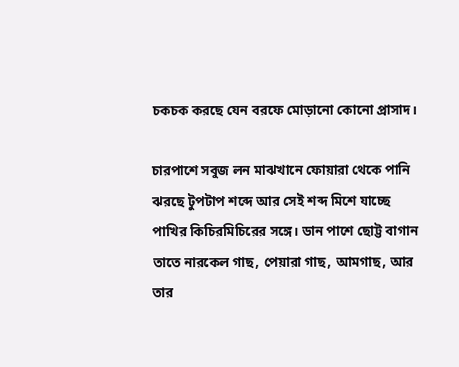চকচক করছে যেন বরফে মোড়ানো কোনো প্রাসাদ।

চারপাশে সবুজ লন মাঝখানে ফোয়ারা থেকে পানি ঝরছে টুপটাপ শব্দে আর সেই শব্দ মিশে যাচ্ছে পাখির কিচিরমিচিরের সঙ্গে। ডান পাশে ছোট্ট বাগান তাতে নারকেল গাছ, পেয়ারা গাছ, আমগাছ, আর তার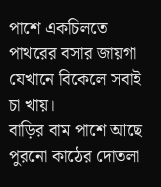পাশে একচিলতে পাথরের বসার জায়গা যেখানে বিকেলে সবাই চা খায়।
বাড়ির বাম পাশে আছে পুরনো কাঠের দোতলা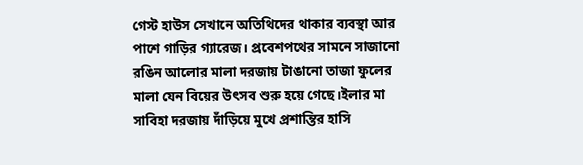গেস্ট হাউস সেখানে অতিথিদের থাকার ব্যবস্থা আর পাশে গাড়ির গ্যারেজ। প্রবেশপথের সামনে সাজানো রঙিন আলোর মালা দরজায় টাঙানো তাজা ফুলের মালা যেন বিয়ের উৎসব শুরু হয়ে গেছে।ইলার মা সাবিহা দরজায় দাঁড়িয়ে মুখে প্রশান্তির হাসি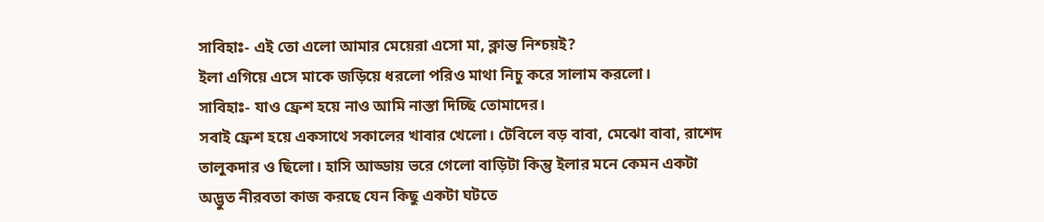সাবিহাঃ- এই তো এলো আমার মেয়েরা এসো মা, ক্লান্ত নিশ্চয়ই?
ইলা এগিয়ে এসে মাকে জড়িয়ে ধরলো পরিও মাথা নিচু করে সালাম করলো।
সাবিহাঃ- যাও ফ্রেশ হয়ে নাও আমি নাস্তা দিচ্ছি তোমাদের।
সবাই ফ্রেশ হয়ে একসাথে সকালের খাবার খেলো। টেবিলে বড় বাবা, মেঝো বাবা, রাশেদ তালুকদার ও ছিলো। হাসি আড্ডায় ভরে গেলো বাড়িটা কিন্তু ইলার মনে কেমন একটা অদ্ভুত নীরবতা কাজ করছে যেন কিছু একটা ঘটতে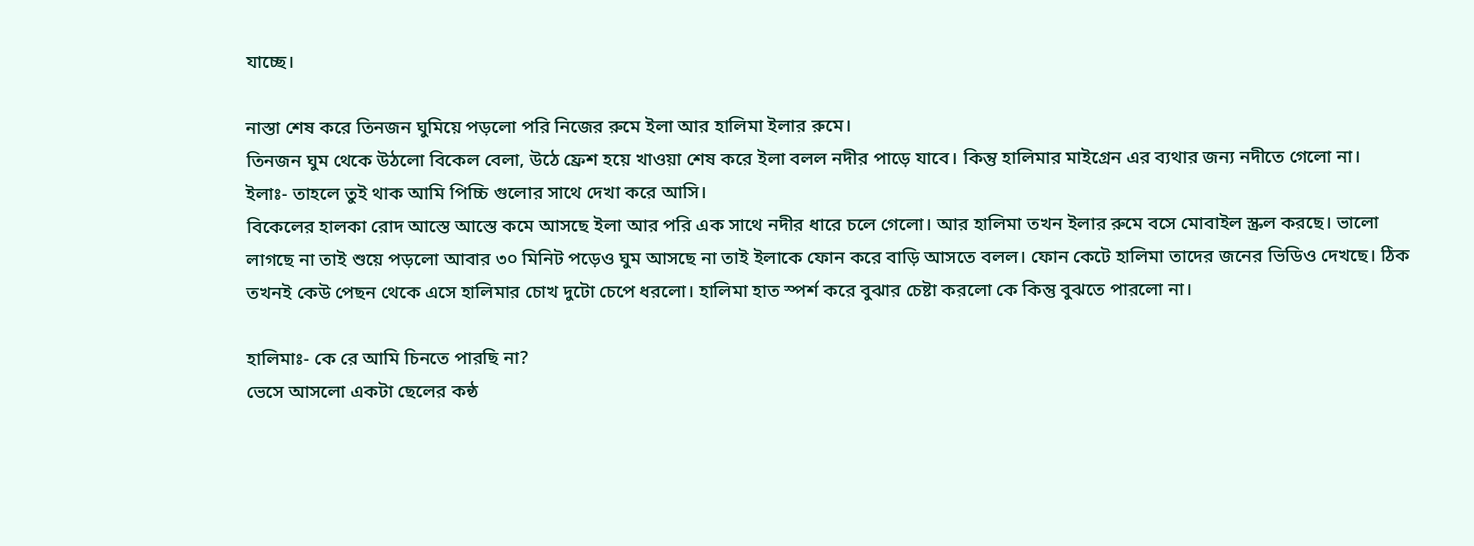যাচ্ছে।

নাস্তা শেষ করে তিনজন ঘুমিয়ে পড়লো পরি নিজের রুমে ইলা আর হালিমা ইলার রুমে।
তিনজন ঘুম থেকে উঠলো বিকেল বেলা, উঠে ফ্রেশ হয়ে খাওয়া শেষ করে ইলা বলল নদীর পাড়ে যাবে। কিন্তু হালিমার মাইগ্রেন এর ব্যথার জন্য নদীতে গেলো না।
ইলাঃ- তাহলে তুই থাক আমি পিচ্চি গুলোর সাথে দেখা করে আসি।
বিকেলের হালকা রোদ আস্তে আস্তে কমে আসছে ইলা আর পরি এক সাথে নদীর ধারে চলে গেলো। আর হালিমা তখন ইলার রুমে বসে মোবাইল স্ক্রল করছে। ভালো লাগছে না তাই শুয়ে পড়লো আবার ৩০ মিনিট পড়েও ঘুম আসছে না তাই ইলাকে ফোন করে বাড়ি আসতে বলল। ফোন কেটে হালিমা তাদের জনের ভিডিও দেখছে। ঠিক তখনই কেউ পেছন থেকে এসে হালিমার চোখ দুটো চেপে ধরলো। হালিমা হাত স্পর্শ করে বুঝার চেষ্টা করলো কে কিন্তু বুঝতে পারলো না।

হালিমাঃ- কে রে আমি চিনতে পারছি না?
ভেসে আসলো একটা ছেলের কন্ঠ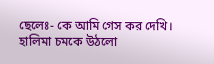ছেলেঃ- কে আমি গেস কর দেখি।
হালিমা চমকে উঠলো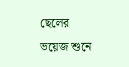ছেলের ভয়েজ শুনে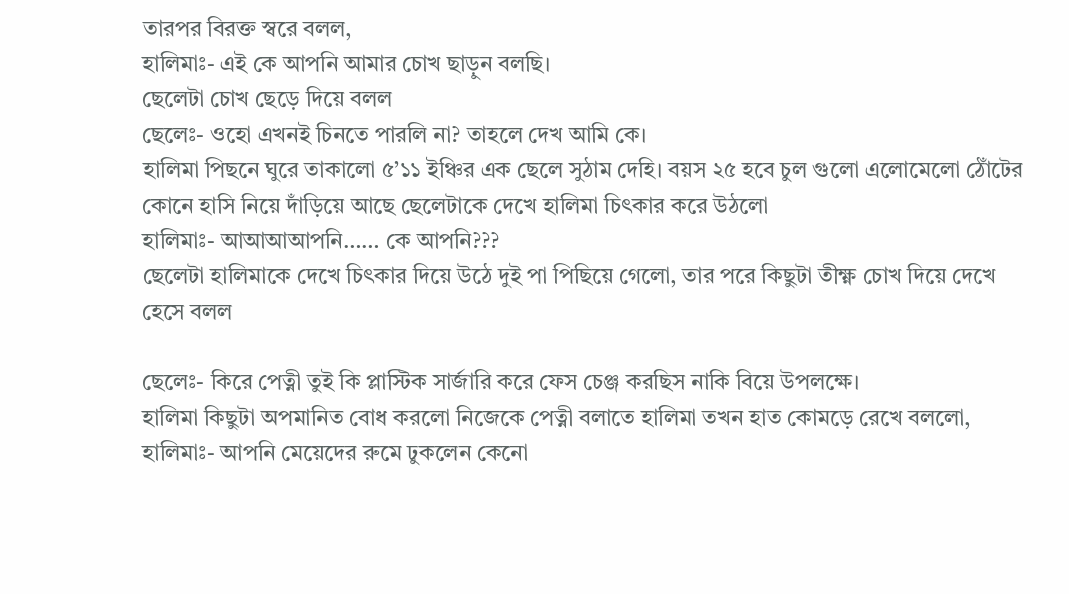তারপর বিরক্ত স্বরে বলল,
হালিমাঃ- এই কে আপনি আমার চোখ ছাড়ুন বলছি।
ছেলেটা চোখ ছেড়ে দিয়ে বলল
ছেলেঃ- ওহো এখনই চিনতে পারলি না? তাহলে দেখ আমি কে।
হালিমা পিছনে ঘুরে তাকালো ৫’১১ ইঞ্চির এক ছেলে সুঠাম দেহি। বয়স ২৫ হবে চুল গুলো এলোমেলো ঠোঁটের কোনে হাসি নিয়ে দাঁড়িয়ে আছে ছেলেটাকে দেখে হালিমা চিৎকার করে উঠলো
হালিমাঃ- আআআআপনি…… কে আপনি???
ছেলেটা হালিমাকে দেখে চিৎকার দিয়ে উঠে দুই পা পিছিয়ে গেলো, তার পরে কিছুটা তীক্ষ্ণ চোখ দিয়ে দেখে হেসে বলল

ছেলেঃ- কিরে পেত্নী তুই কি প্লাস্টিক সার্জারি করে ফেস চেঞ্জ করছিস নাকি বিয়ে উপলক্ষে।
হালিমা কিছুটা অপমানিত বোধ করলো নিজেকে পেত্নী বলাতে হালিমা তখন হাত কোমড়ে রেখে বললো,
হালিমাঃ- আপনি মেয়েদের রুমে ঢুকলেন কেনো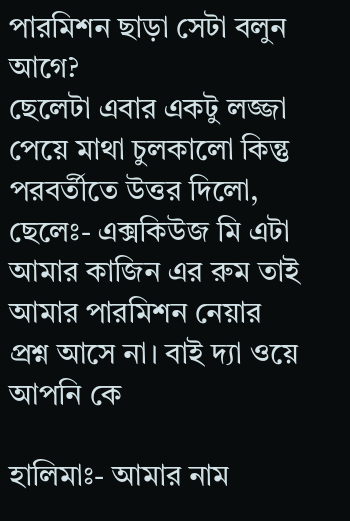পারমিশন ছাড়া সেটা বলুন আগে?
ছেলেটা এবার একটু লজ্জা পেয়ে মাথা চুলকালো কিন্তু পরবর্তীতে উত্তর দিলো,
ছেলেঃ- এক্সকিউজ মি এটা আমার কাজিন এর রুম তাই আমার পারমিশন নেয়ার প্রশ্ন আসে না। বাই দ্যা ওয়ে আপনি কে

হালিমাঃ- আমার নাম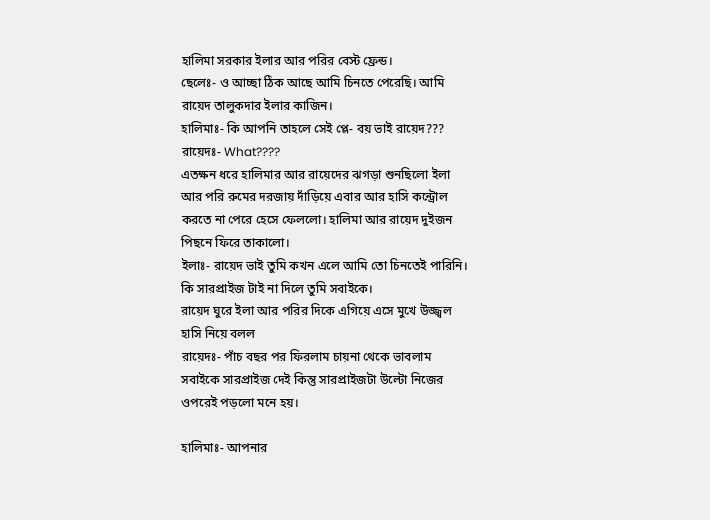হালিমা সরকার ইলার আর পরির বেস্ট ফ্রেন্ড।
ছেলেঃ- ও আচ্ছা ঠিক আছে আমি চিনতে পেরেছি। আমি রায়েদ তালুকদার ইলার কাজিন।
হালিমাঃ- কি আপনি তাহলে সেই প্লে- বয় ভাই রায়েদ???
রায়েদঃ- What????
এতক্ষন ধরে হালিমার আর রায়েদের ঝগড়া শুনছিলো ইলা আর পরি রুমের দরজায় দাঁড়িয়ে এবার আর হাসি কন্ট্রোল করতে না পেরে হেসে ফেললো। হালিমা আর রায়েদ দুইজন পিছনে ফিরে তাকালো।
ইলাঃ- রায়েদ ভাই তুমি কখন এলে আমি তো চিনতেই পারিনি। কি সারপ্রাইজ টাই না দিলে তুমি সবাইকে।
রায়েদ ঘুরে ইলা আর পরির দিকে এগিয়ে এসে মুখে উজ্জ্বল হাসি নিয়ে বলল
রায়েদঃ- পাঁচ বছর পর ফিরলাম চায়না থেকে ভাবলাম সবাইকে সারপ্রাইজ দেই কিন্তু সারপ্রাইজটা উল্টো নিজের ওপরেই পড়লো মনে হয়।

হালিমাঃ- আপনার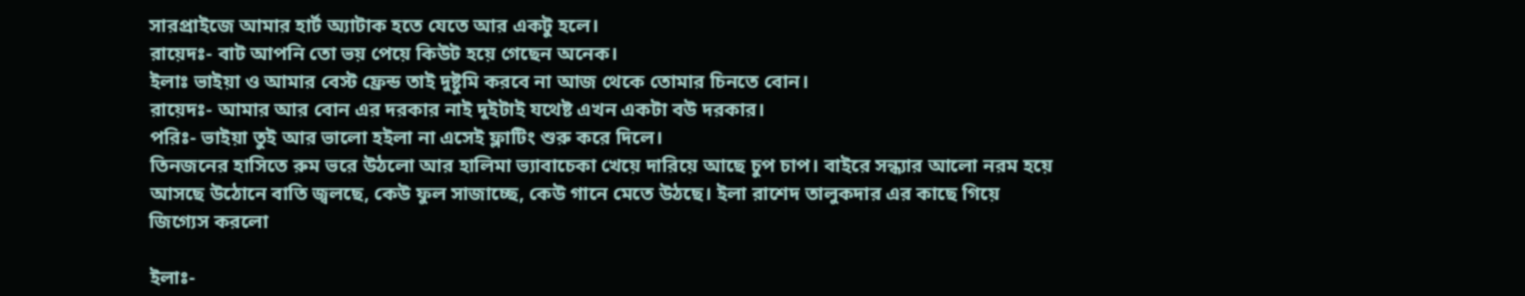সারপ্রাইজে আমার হার্ট অ্যাটাক হতে যেতে আর একটু হলে।
রায়েদঃ- বাট আপনি তো ভয় পেয়ে কিউট হয়ে গেছেন অনেক।
ইলাঃ ভাইয়া ও আমার বেস্ট ফ্রেন্ড তাই দুষ্টুমি করবে না আজ থেকে তোমার চিনতে বোন।
রায়েদঃ- আমার আর বোন এর দরকার নাই দুইটাই যথেষ্ট এখন একটা বউ দরকার।
পরিঃ- ভাইয়া তুই আর ভালো হইলা না এসেই ফ্লাটিং শুরু করে দিলে।
তিনজনের হাসিতে রুম ভরে উঠলো আর হালিমা ভ্যাবাচেকা খেয়ে দারিয়ে আছে চুপ চাপ। বাইরে সন্ধ্যার আলো নরম হয়ে আসছে উঠোনে বাতি জ্বলছে, কেউ ফুল সাজাচ্ছে, কেউ গানে মেতে উঠছে। ইলা রাশেদ তালুকদার এর কাছে গিয়ে জিগ্যেস করলো

ইলাঃ-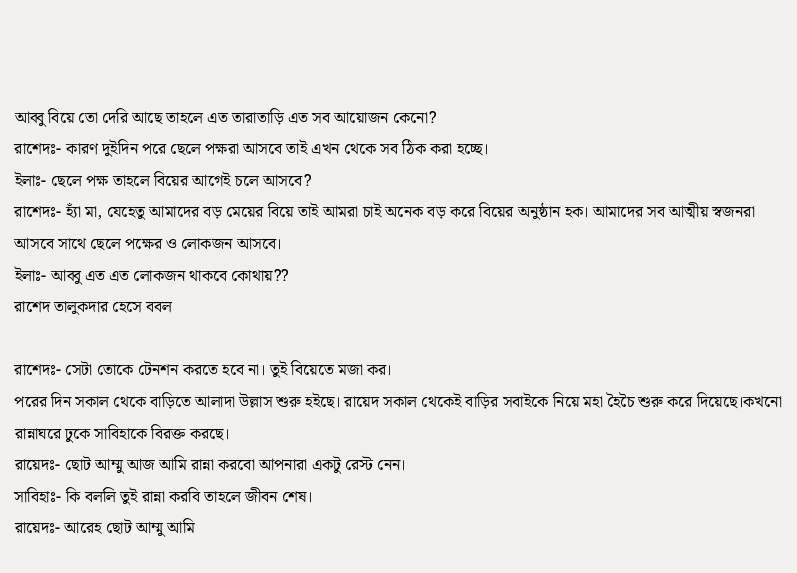আব্বু বিয়ে তো দেরি আছে তাহলে এত তারাতাড়ি এত সব আয়োজন কেনো?
রাশেদঃ- কারণ দুইদিন পরে ছেলে পক্ষরা আসবে তাই এখন থেকে সব ঠিক করা হচ্ছে।
ইলাঃ- ছেলে পক্ষ তাহলে বিয়ের আগেই চলে আসবে?
রাশেদঃ- হ্যাঁ মা, যেহেতু আমাদের বড় মেয়ের বিয়ে তাই আমরা চাই অনেক বড় করে বিয়ের অনুষ্ঠান হক। আমাদের সব আত্মীয় স্বজনরা আসবে সাথে ছেলে পক্ষের ও লোকজন আসবে।
ইলাঃ- আব্বু এত এত লোকজন থাকবে কোথায়??
রাশেদ তালুকদার হেসে ববল

রাশেদঃ- সেটা তোকে টেনশন করতে হবে না। তুই বিয়েতে মজা কর।
পরের দিন সকাল থেকে বাড়িতে আলাদা উল্লাস শুরু হইছে। রায়েদ সকাল থেকেই বাড়ির সবাইকে নিয়ে মহা হৈচৈ শুরু করে দিয়েছে।কখনো রান্নাঘরে ঢুকে সাবিহাকে বিরক্ত করছে।
রায়েদঃ- ছোট আম্মু আজ আমি রান্না করবো আপনারা একটু রেস্ট নেন।
সাবিহাঃ- কি বললি তুই রান্না করবি তাহলে জীবন শেষ।
রায়েদঃ- আরেহ ছোট আম্মু আমি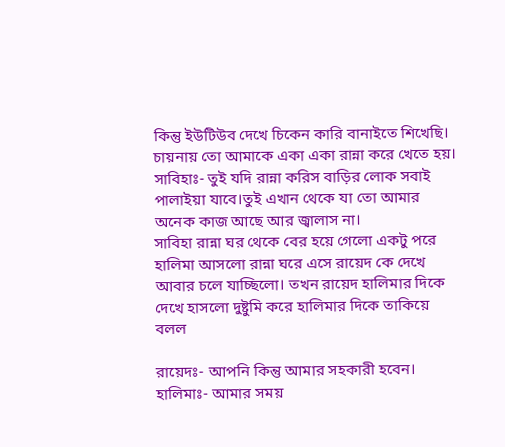কিন্তু ইউটিউব দেখে চিকেন কারি বানাইতে শিখেছি। চায়নায় তো আমাকে একা একা রান্না করে খেতে হয়।
সাবিহাঃ- তুই যদি রান্না করিস বাড়ির লোক সবাই পালাইয়া যাবে।তুই এখান থেকে যা তো আমার অনেক কাজ আছে আর জ্বালাস না।
সাবিহা রান্না ঘর থেকে বের হয়ে গেলো একটু পরে হালিমা আসলো রান্না ঘরে এসে রায়েদ কে দেখে আবার চলে যাচ্ছিলো। তখন রায়েদ হালিমার দিকে দেখে হাসলো দুষ্টুমি করে হালিমার দিকে তাকিয়ে বলল

রায়েদঃ- আপনি কিন্তু আমার সহকারী হবেন।
হালিমাঃ- আমার সময়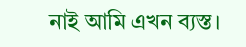নাই আমি এখন ব্যস্ত।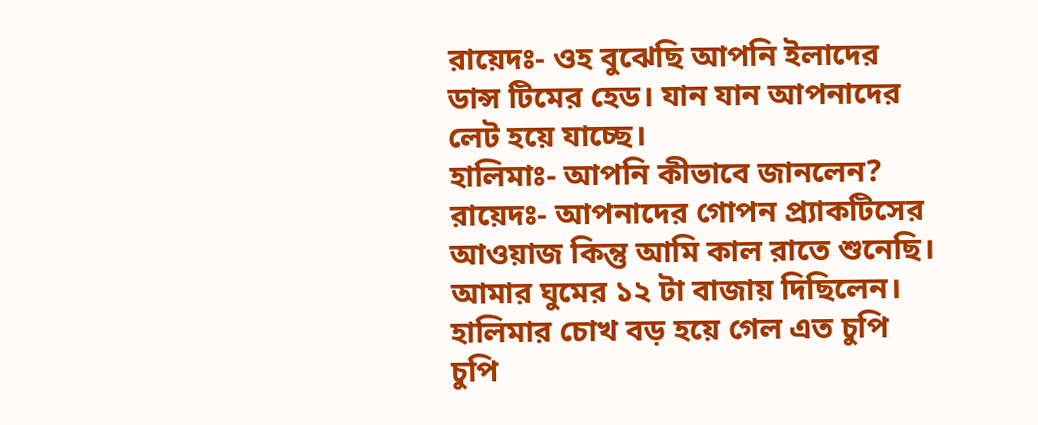রায়েদঃ- ওহ বুঝেছি আপনি ইলাদের ডান্স টিমের হেড। যান যান আপনাদের লেট হয়ে যাচ্ছে।
হালিমাঃ- আপনি কীভাবে জানলেন?
রায়েদঃ- আপনাদের গোপন প্র্যাকটিসের আওয়াজ কিন্তু আমি কাল রাতে শুনেছি। আমার ঘুমের ১২ টা বাজায় দিছিলেন।
হালিমার চোখ বড় হয়ে গেল এত চুপি চুপি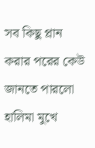সব কিছু প্লান করার পরের কেউ জানতে পারলো হালিমা মুখে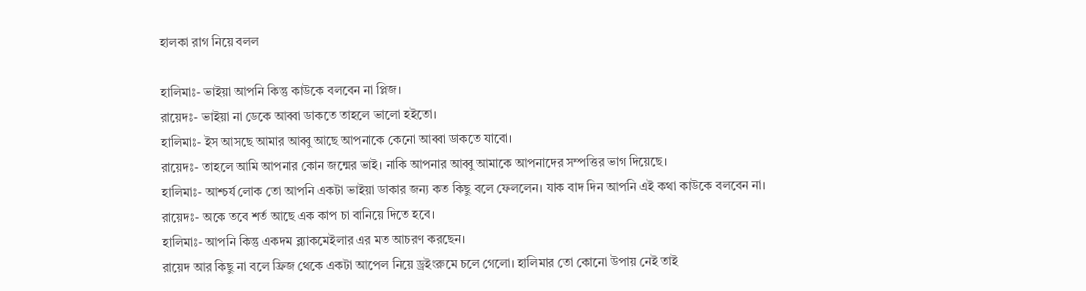হালকা রাগ নিয়ে বলল

হালিমাঃ- ভাইয়া আপনি কিন্তু কাউকে বলবেন না প্লিজ।
রায়েদঃ- ভাইয়া না ডেকে আব্বা ডাকতে তাহলে ভালো হইতো।
হালিমাঃ- ইস আসছে আমার আব্বু আছে আপনাকে কেনো আব্বা ডাকতে যাবো।
রায়েদঃ- তাহলে আমি আপনার কোন জন্মের ভাই। নাকি আপনার আব্বু আমাকে আপনাদের সম্পত্তির ভাগ দিয়েছে।
হালিমাঃ- আশ্চর্য লোক তো আপনি একটা ভাইয়া ডাকার জন্য কত কিছু বলে ফেললেন। যাক বাদ দিন আপনি এই কথা কাউকে বলবেন না।
রায়েদঃ- অকে তবে শর্ত আছে এক কাপ চা বানিয়ে দিতে হবে।
হালিমাঃ- আপনি কিন্তু একদম ব্ল্যাকমেইলার এর মত আচরণ করছেন।
রায়েদ আর কিছু না বলে ফ্রিজ থেকে একটা আপেল নিয়ে ড্রইংরুমে চলে গেলো। হালিমার তো কোনো উপায় নেই তাই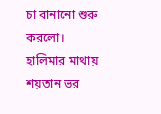চা বানানো শুরু করলো। হালিমার মাথায় শয়তান ভর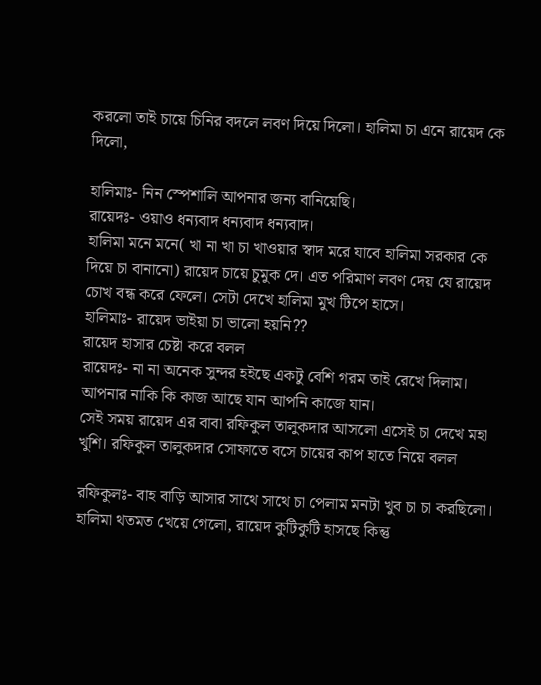করলো তাই চায়ে চিনির বদলে লবণ দিয়ে দিলো। হালিমা চা এনে রায়েদ কে দিলো,

হালিমাঃ- নিন স্পেশালি আপনার জন্য বানিয়েছি।
রায়েদঃ- ওয়াও ধন্যবাদ ধন্যবাদ ধন্যবাদ।
হালিমা মনে মনে( খা না খা চা খাওয়ার স্বাদ মরে যাবে হালিমা সরকার কে দিয়ে চা বানানো) রায়েদ চায়ে চুমুক দে। এত পরিমাণ লবণ দেয় যে রায়েদ চোখ বন্ধ করে ফেলে। সেটা দেখে হালিমা মুখ টিপে হাসে।
হালিমাঃ- রায়েদ ভাইয়া চা ভালো হয়নি??
রায়েদ হাসার চেষ্টা করে বলল
রায়েদঃ- না না অনেক সুন্দর হইছে একটু বেশি গরম তাই রেখে দিলাম। আপনার নাকি কি কাজ আছে যান আপনি কাজে যান।
সেই সময় রায়েদ এর বাবা রফিকুল তালুকদার আসলো এসেই চা দেখে মহা খুশি। রফিকুল তালুকদার সোফাতে বসে চায়ের কাপ হাতে নিয়ে বলল

রফিকুলঃ- বাহ বাড়ি আসার সাথে সাথে চা পেলাম মনটা খুব চা চা করছিলো।
হালিমা থতমত খেয়ে গেলো, রায়েদ কুটিকুটি হাসছে কিন্তু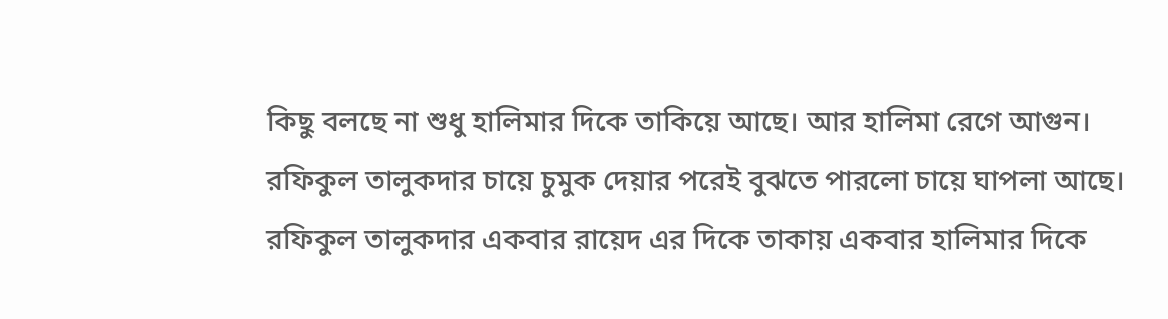কিছু বলছে না শুধু হালিমার দিকে তাকিয়ে আছে। আর হালিমা রেগে আগুন। রফিকুল তালুকদার চায়ে চুমুক দেয়ার পরেই বুঝতে পারলো চায়ে ঘাপলা আছে। রফিকুল তালুকদার একবার রায়েদ এর দিকে তাকায় একবার হালিমার দিকে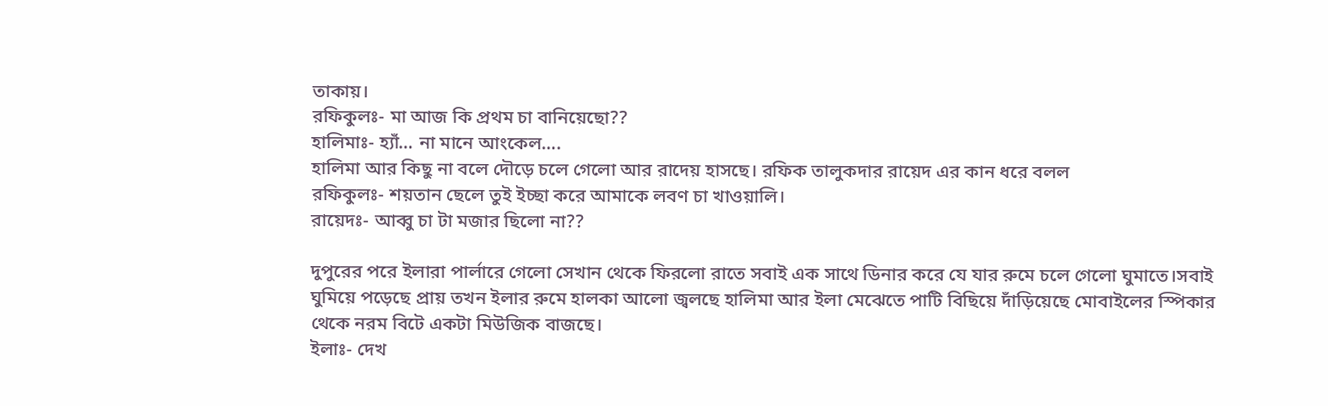তাকায়।
রফিকুলঃ- মা আজ কি প্রথম চা বানিয়েছো??
হালিমাঃ- হ্যাঁ… না মানে আংকেল….
হালিমা আর কিছু না বলে দৌড়ে চলে গেলো আর রাদেয় হাসছে। রফিক তালুকদার রায়েদ এর কান ধরে বলল
রফিকুলঃ- শয়তান ছেলে তুই ইচ্ছা করে আমাকে লবণ চা খাওয়ালি।
রায়েদঃ- আব্বু চা টা মজার ছিলো না??

দুপুরের পরে ইলারা পার্লারে গেলো সেখান থেকে ফিরলো রাতে সবাই এক সাথে ডিনার করে যে যার রুমে চলে গেলো ঘুমাতে।সবাই ঘুমিয়ে পড়েছে প্রায় তখন ইলার রুমে হালকা আলো জ্বলছে হালিমা আর ইলা মেঝেতে পাটি বিছিয়ে দাঁড়িয়েছে মোবাইলের স্পিকার থেকে নরম বিটে একটা মিউজিক বাজছে।
ইলাঃ- দেখ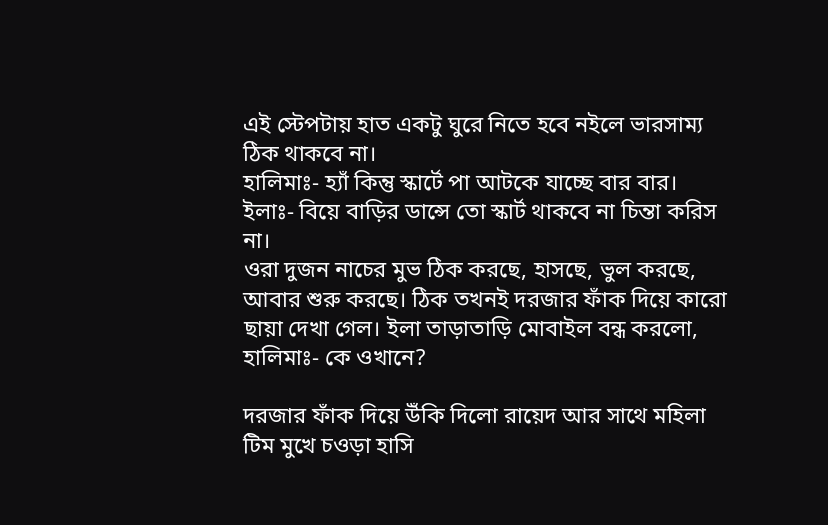এই স্টেপটায় হাত একটু ঘুরে নিতে হবে নইলে ভারসাম্য ঠিক থাকবে না।
হালিমাঃ- হ্যাঁ কিন্তু স্কার্টে পা আটকে যাচ্ছে বার বার।
ইলাঃ- বিয়ে বাড়ির ডান্সে তো স্কার্ট থাকবে না চিন্তা করিস না।
ওরা দুজন নাচের মুভ ঠিক করছে, হাসছে, ভুল করছে, আবার শুরু করছে। ঠিক তখনই দরজার ফাঁক দিয়ে কারো ছায়া দেখা গেল। ইলা তাড়াতাড়ি মোবাইল বন্ধ করলো,
হালিমাঃ- কে ওখানে?

দরজার ফাঁক দিয়ে উঁকি দিলো রায়েদ আর সাথে মহিলা টিম মুখে চওড়া হাসি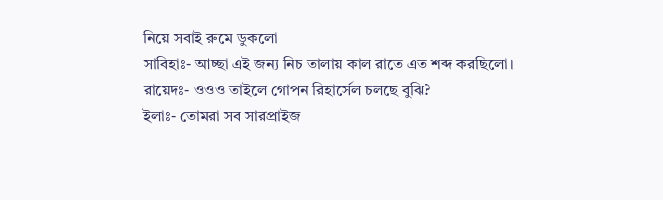নিয়ে সবাই রুমে ডুকলো
সাবিহাঃ- আচ্ছা এই জন্য নিচ তালায় কাল রাতে এত শব্দ করছিলো।
রায়েদঃ- ওওও তাইলে গোপন রিহার্সেল চলছে বুঝি?
ইলাঃ- তোমরা সব সারপ্রাইজ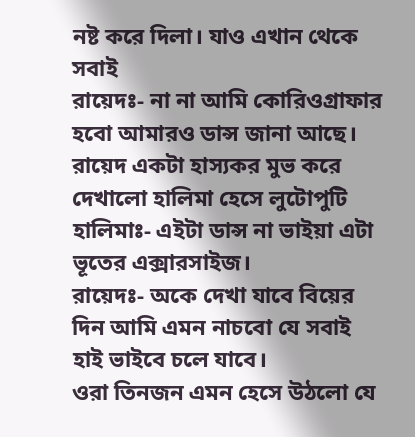নষ্ট করে দিলা। যাও এখান থেকে সবাই
রায়েদঃ- না না আমি কোরিওগ্রাফার হবো আমারও ডান্স জানা আছে।
রায়েদ একটা হাস্যকর মুভ করে দেখালো হালিমা হেসে লুটোপুটি
হালিমাঃ- এইটা ডান্স না ভাইয়া এটা ভূতের এক্সারসাইজ।
রায়েদঃ- অকে দেখা যাবে বিয়ের দিন আমি এমন নাচবো যে সবাই হাই ভাইবে চলে যাবে।
ওরা তিনজন এমন হেসে উঠলো যে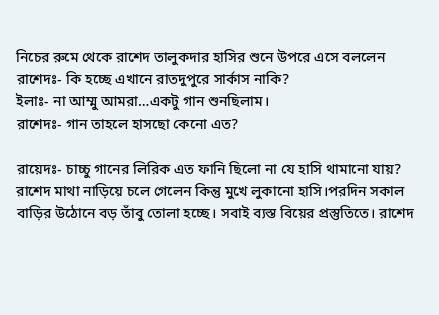নিচের রুমে থেকে রাশেদ তালুকদার হাসির শুনে উপরে এসে বললেন
রাশেদঃ- কি হচ্ছে এখানে রাতদুপুরে সার্কাস নাকি?
ইলাঃ- না আম্মু আমরা…একটু গান শুনছিলাম।
রাশেদঃ- গান তাহলে হাসছো কেনো এত?

রায়েদঃ- চাচ্চু গানের লিরিক এত ফানি ছিলো না যে হাসি থামানো যায়?
রাশেদ মাথা নাড়িয়ে চলে গেলেন কিন্তু মুখে লুকানো হাসি।পরদিন সকাল বাড়ির উঠোনে বড় তাঁবু তোলা হচ্ছে। সবাই ব্যস্ত বিয়ের প্রস্তুতিতে। রাশেদ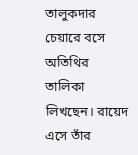তালুকদার চেয়ারে বসে অতিথির তালিকা লিখছেন। রায়েদ এসে তাঁর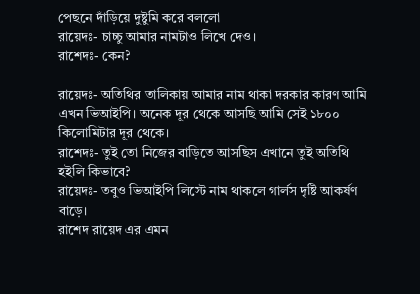পেছনে দাঁড়িয়ে দুষ্টুমি করে বললো
রায়েদঃ- চাচ্চু আমার নামটাও লিখে দেও।
রাশেদঃ- কেন?

রায়েদঃ- অতিথির তালিকায় আমার নাম থাকা দরকার কারণ আমি এখন ভিআইপি। অনেক দূর থেকে আসছি আমি সেই ১৮০০ কিলোমিটার দূর থেকে।
রাশেদঃ- তুই তো নিজের বাড়িতে আসছিস এখানে তুই অতিথি হইলি কিভাবে?
রায়েদঃ- তবুও ভিআইপি লিস্টে নাম থাকলে গার্লস দৃষ্টি আকর্ষণ বাড়ে।
রাশেদ রায়েদ এর এমন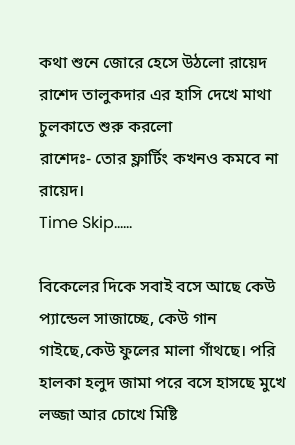কথা শুনে জোরে হেসে উঠলো রায়েদ রাশেদ তালুকদার এর হাসি দেখে মাথা চুলকাতে শুরু করলো
রাশেদঃ- তোর ফ্লার্টিং কখনও কমবে না রায়েদ।
Time Skip……

বিকেলের দিকে সবাই বসে আছে কেউ প্যান্ডেল সাজাচ্ছে, কেউ গান গাইছে,কেউ ফুলের মালা গাঁথছে। পরি হালকা হলুদ জামা পরে বসে হাসছে মুখে লজ্জা আর চোখে মিষ্টি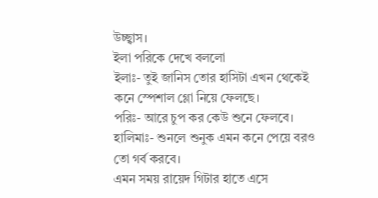উচ্ছ্বাস।
ইলা পরিকে দেখে বললো
ইলাঃ- তুই জানিস তোর হাসিটা এখন থেকেই কনে স্পেশাল গ্লো নিয়ে ফেলছে।
পরিঃ- আরে চুপ কর কেউ শুনে ফেলবে।
হালিমাঃ- শুনলে শুনুক এমন কনে পেয়ে বরও তো গর্ব করবে।
এমন সময় রায়েদ গিটার হাতে এসে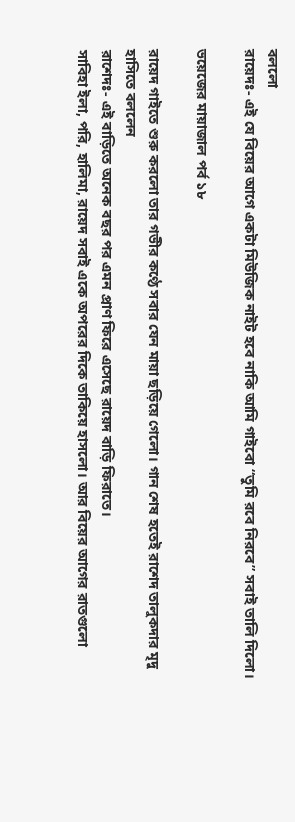বললো
রায়েদঃ- এই যে বিয়ের আগে একটা মিউজিক নাইট হবে নাকি আমি গাইবো “তুমি রবে নিরবে” সবাই তালি দিলো।

ভয়েজের মায়াজাল পর্ব ১৮

রায়েদ গাইতে শুরু করলো তার গভীর কণ্ঠে সবার যেন মায়া ছড়িয়ে গেলো। গান শেষ হতেই রাশেদ তালুকদার মৃদু হাসিতে বললেন
রাশেদঃ- এই বাড়িতে অনেক বছর পর এমন প্রাণ ফিরে এসেছে রায়েদ বাড়ি ফিরাতে।
সাবিহা ইলা, পরি, হালিমা, রায়েদ সবাই একে অপরের দিকে তাকিয়ে হাসলো। আর বিয়ের আগের রাতগুলো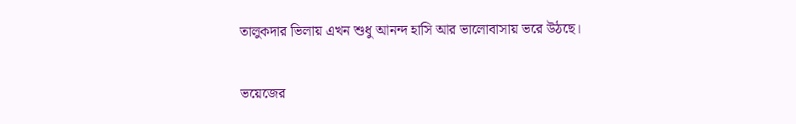তালুকদার ভিলায় এখন শুধু আনন্দ হাসি আর ভালোবাসায় ভরে উঠছে।

ভয়েজের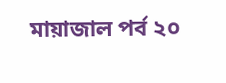মায়াজাল পর্ব ২০